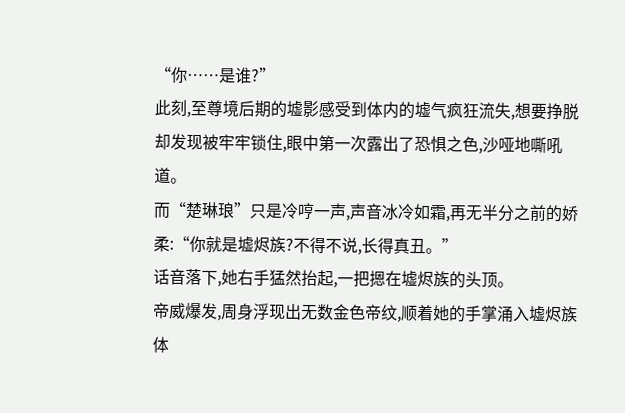“你……是谁?”
此刻,至尊境后期的墟影感受到体内的墟气疯狂流失,想要挣脱却发现被牢牢锁住,眼中第一次露出了恐惧之色,沙哑地嘶吼道。
而“楚琳琅”只是冷哼一声,声音冰冷如霜,再无半分之前的娇柔:“你就是墟烬族?不得不说,长得真丑。”
话音落下,她右手猛然抬起,一把摁在墟烬族的头顶。
帝威爆发,周身浮现出无数金色帝纹,顺着她的手掌涌入墟烬族体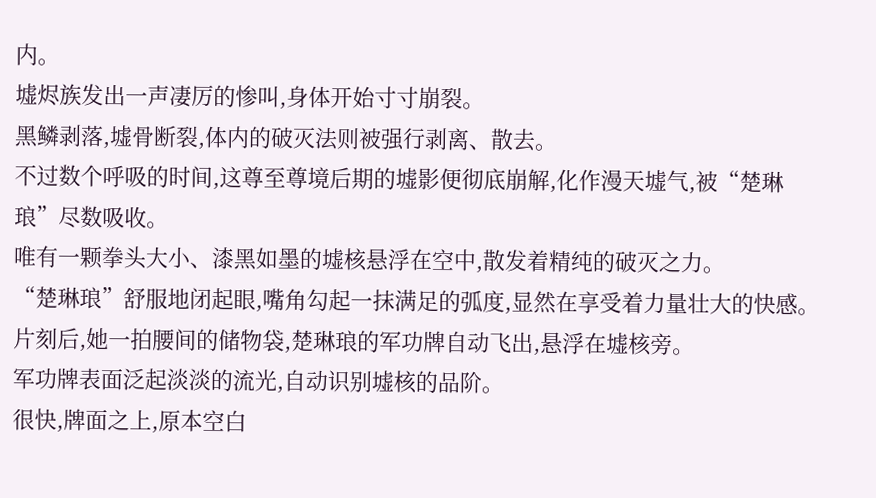内。
墟烬族发出一声凄厉的惨叫,身体开始寸寸崩裂。
黑鳞剥落,墟骨断裂,体内的破灭法则被强行剥离、散去。
不过数个呼吸的时间,这尊至尊境后期的墟影便彻底崩解,化作漫天墟气,被“楚琳琅”尽数吸收。
唯有一颗拳头大小、漆黑如墨的墟核悬浮在空中,散发着精纯的破灭之力。
“楚琳琅”舒服地闭起眼,嘴角勾起一抹满足的弧度,显然在享受着力量壮大的快感。
片刻后,她一拍腰间的储物袋,楚琳琅的军功牌自动飞出,悬浮在墟核旁。
军功牌表面泛起淡淡的流光,自动识别墟核的品阶。
很快,牌面之上,原本空白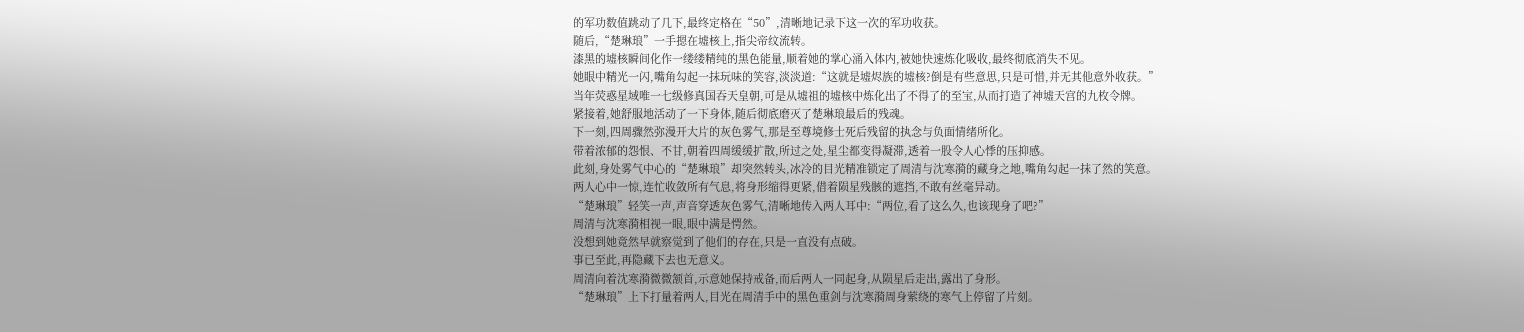的军功数值跳动了几下,最终定格在“50”,清晰地记录下这一次的军功收获。
随后,“楚琳琅”一手摁在墟核上,指尖帝纹流转。
漆黑的墟核瞬间化作一缕缕精纯的黑色能量,顺着她的掌心涌入体内,被她快速炼化吸收,最终彻底消失不见。
她眼中精光一闪,嘴角勾起一抹玩味的笑容,淡淡道:“这就是墟烬族的墟核?倒是有些意思,只是可惜,并无其他意外收获。”
当年荧惑星域唯一七级修真国吞天皇朝,可是从墟祖的墟核中炼化出了不得了的至宝,从而打造了神墟天宫的九枚令牌。
紧接着,她舒服地活动了一下身体,随后彻底磨灭了楚琳琅最后的残魂。
下一刻,四周骤然弥漫开大片的灰色雾气,那是至尊境修士死后残留的执念与负面情绪所化。
带着浓郁的怨恨、不甘,朝着四周缓缓扩散,所过之处,星尘都变得凝滞,透着一股令人心悸的压抑感。
此刻,身处雾气中心的“楚琳琅”却突然转头,冰冷的目光精准锁定了周清与沈寒漪的藏身之地,嘴角勾起一抹了然的笑意。
两人心中一惊,连忙收敛所有气息,将身形缩得更紧,借着陨星残骸的遮挡,不敢有丝毫异动。
“楚琳琅”轻笑一声,声音穿透灰色雾气,清晰地传入两人耳中:“两位,看了这么久,也该现身了吧?”
周清与沈寒漪相视一眼,眼中满是愕然。
没想到她竟然早就察觉到了他们的存在,只是一直没有点破。
事已至此,再隐藏下去也无意义。
周清向着沈寒漪微微颔首,示意她保持戒备,而后两人一同起身,从陨星后走出,露出了身形。
“楚琳琅”上下打量着两人,目光在周清手中的黑色重剑与沈寒漪周身萦绕的寒气上停留了片刻。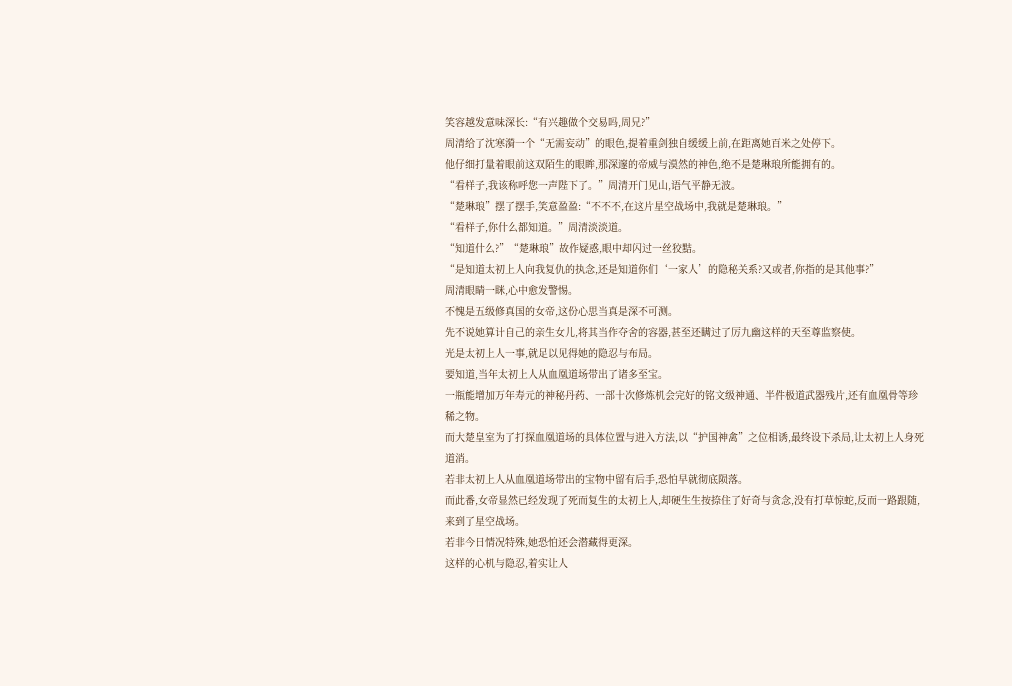笑容越发意味深长:“有兴趣做个交易吗,周兄?”
周清给了沈寒漪一个“无需妄动”的眼色,提着重剑独自缓缓上前,在距离她百米之处停下。
他仔细打量着眼前这双陌生的眼眸,那深邃的帝威与漠然的神色,绝不是楚琳琅所能拥有的。
“看样子,我该称呼您一声陛下了。”周清开门见山,语气平静无波。
“楚琳琅”摆了摆手,笑意盈盈:“不不不,在这片星空战场中,我就是楚琳琅。”
“看样子,你什么都知道。”周清淡淡道。
“知道什么?”“楚琳琅”故作疑惑,眼中却闪过一丝狡黠。
“是知道太初上人向我复仇的执念,还是知道你们‘一家人’的隐秘关系?又或者,你指的是其他事?”
周清眼睛一眯,心中愈发警惕。
不愧是五级修真国的女帝,这份心思当真是深不可测。
先不说她算计自己的亲生女儿,将其当作夺舍的容器,甚至还瞒过了厉九幽这样的天至尊监察使。
光是太初上人一事,就足以见得她的隐忍与布局。
要知道,当年太初上人从血凰道场带出了诸多至宝。
一瓶能增加万年寿元的神秘丹药、一部十次修炼机会完好的铭文级神通、半件极道武器残片,还有血凰骨等珍稀之物。
而大楚皇室为了打探血凰道场的具体位置与进入方法,以“护国神禽”之位相诱,最终设下杀局,让太初上人身死道消。
若非太初上人从血凰道场带出的宝物中留有后手,恐怕早就彻底陨落。
而此番,女帝显然已经发现了死而复生的太初上人,却硬生生按捺住了好奇与贪念,没有打草惊蛇,反而一路跟随,来到了星空战场。
若非今日情况特殊,她恐怕还会潜藏得更深。
这样的心机与隐忍,着实让人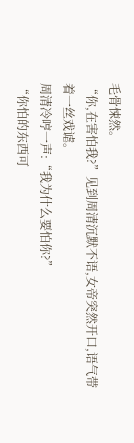毛骨悚然。
“你,在害怕我?”见到周清沉默不语,女帝突然开口,语气带着一丝戏谑。
周清冷哼一声:“我为什么要怕你?”
“你怕的东西可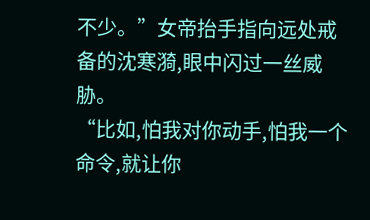不少。”女帝抬手指向远处戒备的沈寒漪,眼中闪过一丝威胁。
“比如,怕我对你动手,怕我一个命令,就让你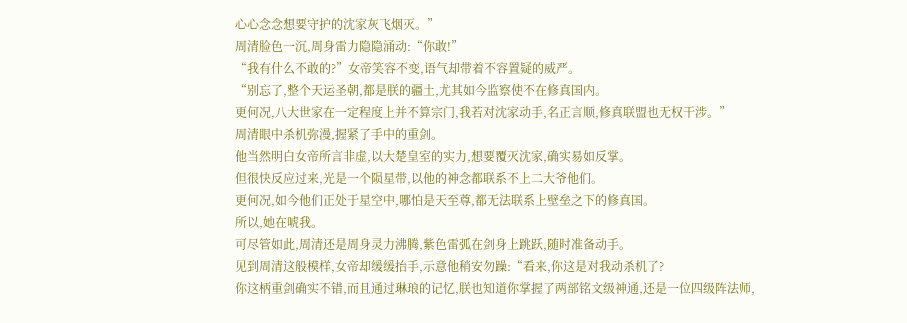心心念念想要守护的沈家灰飞烟灭。”
周清脸色一沉,周身雷力隐隐涌动:“你敢!”
“我有什么不敢的?”女帝笑容不变,语气却带着不容置疑的威严。
“别忘了,整个天运圣朝,都是朕的疆土,尤其如今监察使不在修真国内。
更何况,八大世家在一定程度上并不算宗门,我若对沈家动手,名正言顺,修真联盟也无权干涉。”
周清眼中杀机弥漫,握紧了手中的重剑。
他当然明白女帝所言非虚,以大楚皇室的实力,想要覆灭沈家,确实易如反掌。
但很快反应过来,光是一个陨星带,以他的神念都联系不上二大爷他们。
更何况,如今他们正处于星空中,哪怕是天至尊,都无法联系上壁垒之下的修真国。
所以,她在唬我。
可尽管如此,周清还是周身灵力沸腾,紫色雷弧在剑身上跳跃,随时准备动手。
见到周清这般模样,女帝却缓缓抬手,示意他稍安勿躁:“看来,你这是对我动杀机了?
你这柄重剑确实不错,而且通过琳琅的记忆,朕也知道你掌握了两部铭文级神通,还是一位四级阵法师,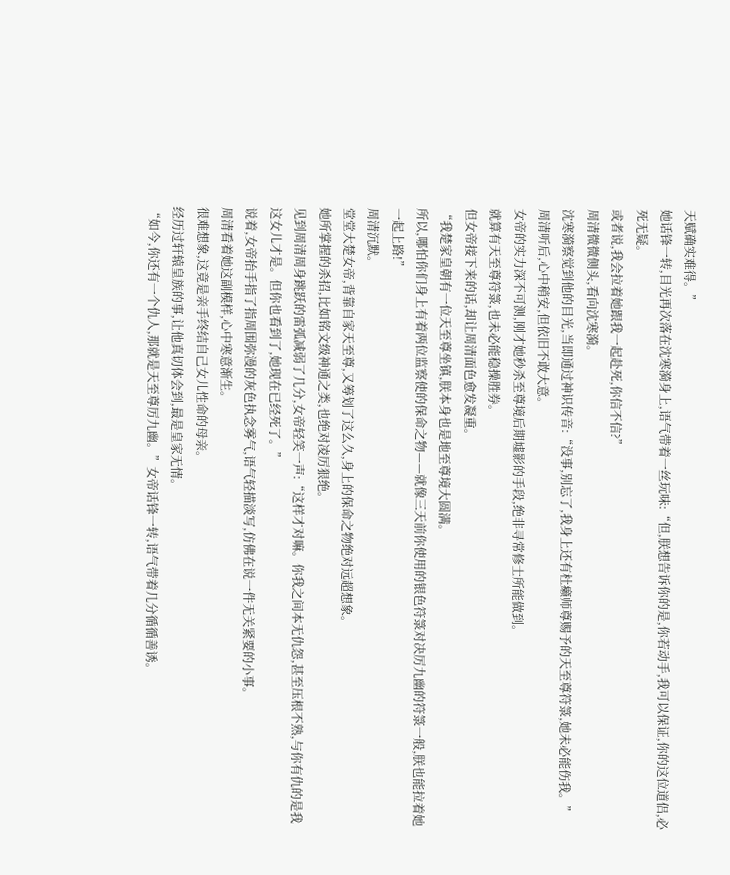天赋确实难得。”
她话锋一转,目光再次落在沈寒漪身上,语气带着一丝玩味:“但,朕想告诉你的是,你若动手,我可以保证,你的这位道侣,必死无疑。
或者说,我会拉着她跟我一起赴死,你信不信?”
周清微微侧头,看向沈寒漪。
沈寒漪察觉到他的目光,当即通过神识传音:“没事,别忘了,我身上还有杜癞师尊赐予的天至尊符箓,她未必能伤我。”
周清听后,心中稍安,但依旧不敢大意。
女帝的实力深不可测,刚才她秒杀至尊境后期墟影的手段,绝非寻常修士所能做到。
就算有天至尊符箓,也未必能稳操胜券。
但女帝接下来的话,却让周清面色愈发凝重。
“我楚家皇朝有一位天至尊坐镇,朕本身也是地至尊境大圆满。
所以,哪怕你们身上有着两位监察使的保命之物——就像三天前你使用的银色符箓对决厉九幽的符箓一般,朕也能拉着她一起上路!”
周清沉默。
堂堂大楚女帝,背靠自家天至尊,又筹划了这么久,身上的保命之物绝对远超想象。
她所掌握的杀招,比如铭文级神通之类,也绝对凌厉狠绝。
见到周清周身跳跃的雷弧减弱了几分,女帝轻笑一声:“这样才对嘛。你我之间本无仇怨,甚至压根不熟,与你有仇的是我这女儿才是。但你也看到了,她现在已经死了。”
说着,女帝抬手指了指周围弥漫的灰色执念雾气,语气轻描淡写,仿佛在说一件无关紧要的小事。
周清看着她这副模样,心中寒意渐生。
很难想象,这竟是亲手终结自己女儿性命的母亲。
经历过轩辕皇族的事,让他真切体会到,最是皇家无情。
“如今,你还有一个仇人,那就是天至尊厉九幽。”女帝话锋一转,语气带着几分循循善诱。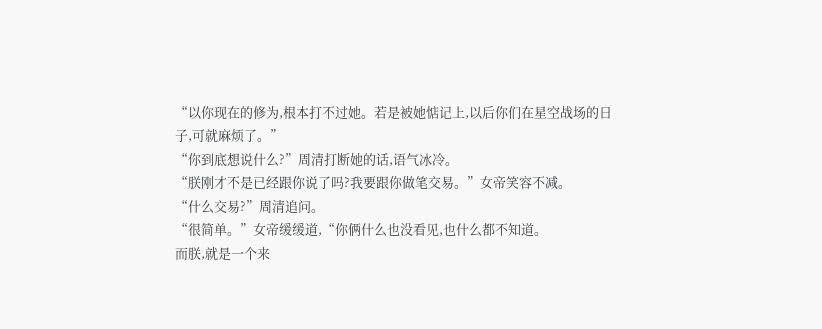“以你现在的修为,根本打不过她。若是被她惦记上,以后你们在星空战场的日子,可就麻烦了。”
“你到底想说什么?”周清打断她的话,语气冰冷。
“朕刚才不是已经跟你说了吗?我要跟你做笔交易。”女帝笑容不减。
“什么交易?”周清追问。
“很简单。”女帝缓缓道,“你俩什么也没看见,也什么都不知道。
而朕,就是一个来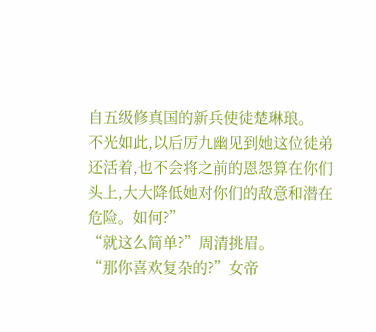自五级修真国的新兵使徒楚琳琅。
不光如此,以后厉九幽见到她这位徒弟还活着,也不会将之前的恩怨算在你们头上,大大降低她对你们的敌意和潜在危险。如何?”
“就这么简单?”周清挑眉。
“那你喜欢复杂的?”女帝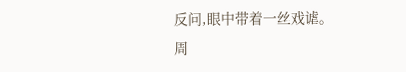反问,眼中带着一丝戏谑。
周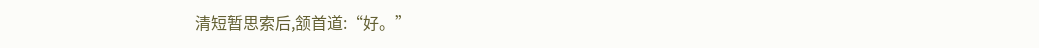清短暂思索后,颔首道:“好。”